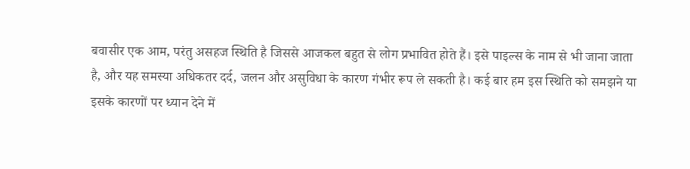बवासीर एक आम, परंतु असहज स्थिति है जिससे आजकल बहुत से लोग प्रभावित होते हैं। इसे पाइल्स के नाम से भी जाना जाता है, और यह समस्या अधिकतर दर्द, जलन और असुविधा के कारण गंभीर रूप ले सकती है। कई बार हम इस स्थिति को समझने या इसके कारणों पर ध्यान देने में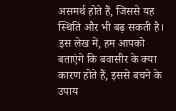असमर्थ होते हैं, जिससे यह स्थिति और भी बढ़ सकती है। इस लेख में, हम आपको बताएंगे कि बवासीर के क्या कारण होते हैं, इससे बचने के उपाय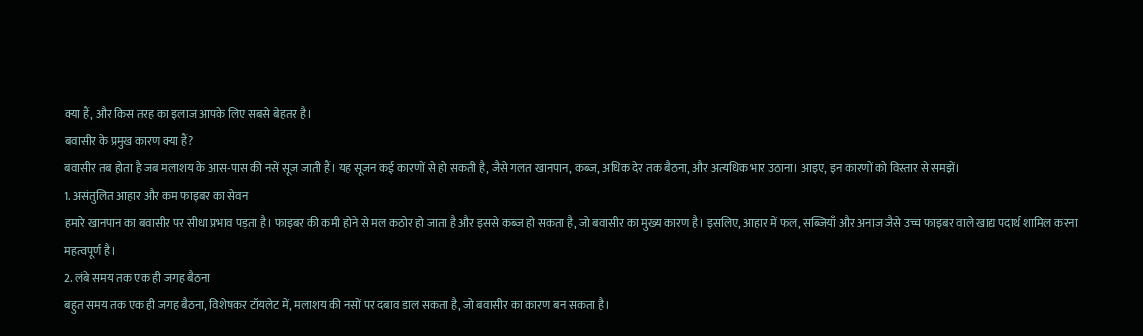क्या हैं, और किस तरह का इलाज आपके लिए सबसे बेहतर है।
बवासीर के प्रमुख कारण क्या हैं?
बवासीर तब होता है जब मलाशय के आस-पास की नसें सूज जाती हैं। यह सूजन कई कारणों से हो सकती है, जैसे गलत खानपान, कब्ज, अधिक देर तक बैठना, और अत्यधिक भार उठाना। आइए, इन कारणों को विस्तार से समझें।
1. असंतुलित आहार और कम फाइबर का सेवन
हमारे खानपान का बवासीर पर सीधा प्रभाव पड़ता है। फाइबर की कमी होने से मल कठोर हो जाता है और इससे कब्ज हो सकता है, जो बवासीर का मुख्य कारण है। इसलिए, आहार में फल, सब्जियाँ और अनाज जैसे उच्च फाइबर वाले खाद्य पदार्थ शामिल करना महत्वपूर्ण है।
2. लंबे समय तक एक ही जगह बैठना
बहुत समय तक एक ही जगह बैठना, विशेषकर टॉयलेट में, मलाशय की नसों पर दबाव डाल सकता है, जो बवासीर का कारण बन सकता है।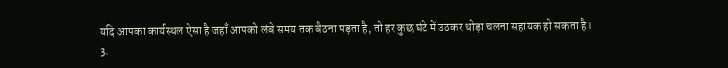यदि आपका कार्यस्थल ऐसा है जहाँ आपको लंबे समय तक बैठना पड़ता है, तो हर कुछ घंटे में उठकर थोड़ा चलना सहायक हो सकता है।
3.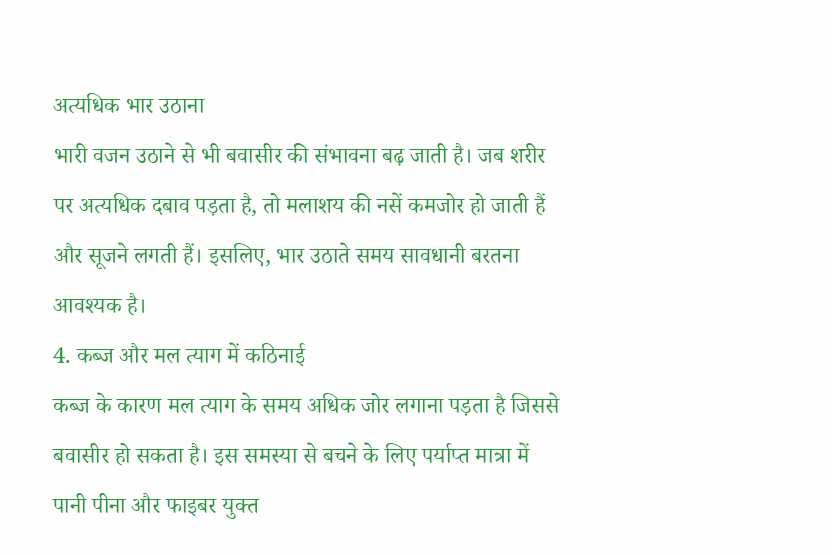अत्यधिक भार उठाना
भारी वजन उठाने से भी बवासीर की संभावना बढ़ जाती है। जब शरीर पर अत्यधिक दबाव पड़ता है, तो मलाशय की नसें कमजोर हो जाती हैं और सूजने लगती हैं। इसलिए, भार उठाते समय सावधानी बरतना आवश्यक है।
4. कब्ज और मल त्याग में कठिनाई
कब्ज के कारण मल त्याग के समय अधिक जोर लगाना पड़ता है जिससे बवासीर हो सकता है। इस समस्या से बचने के लिए पर्याप्त मात्रा में पानी पीना और फाइबर युक्त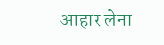आहार लेना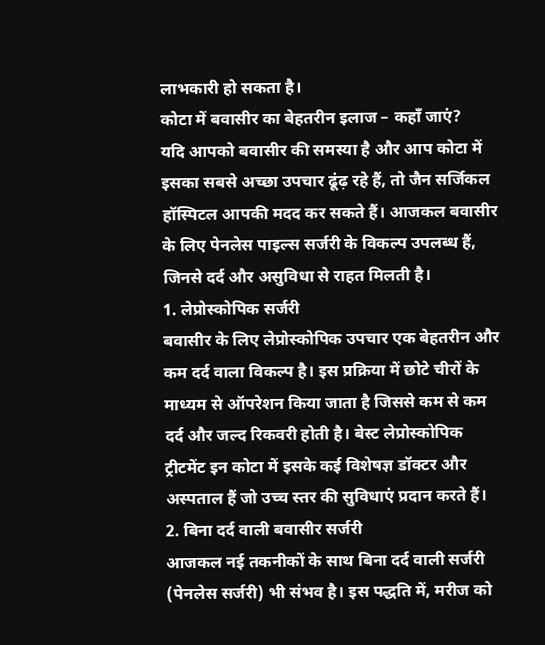लाभकारी हो सकता है।
कोटा में बवासीर का बेहतरीन इलाज – कहाँ जाएं?
यदि आपको बवासीर की समस्या है और आप कोटा में इसका सबसे अच्छा उपचार ढूंढ़ रहे हैं, तो जैन सर्जिकल हॉस्पिटल आपकी मदद कर सकते हैं। आजकल बवासीर के लिए पेनलेस पाइल्स सर्जरी के विकल्प उपलब्ध हैं, जिनसे दर्द और असुविधा से राहत मिलती है।
1. लेप्रोस्कोपिक सर्जरी
बवासीर के लिए लेप्रोस्कोपिक उपचार एक बेहतरीन और कम दर्द वाला विकल्प है। इस प्रक्रिया में छोटे चीरों के माध्यम से ऑपरेशन किया जाता है जिससे कम से कम दर्द और जल्द रिकवरी होती है। बेस्ट लेप्रोस्कोपिक ट्रीटमेंट इन कोटा में इसके कई विशेषज्ञ डॉक्टर और अस्पताल हैं जो उच्च स्तर की सुविधाएं प्रदान करते हैं।
2. बिना दर्द वाली बवासीर सर्जरी
आजकल नई तकनीकों के साथ बिना दर्द वाली सर्जरी (पेनलेस सर्जरी) भी संभव है। इस पद्धति में, मरीज को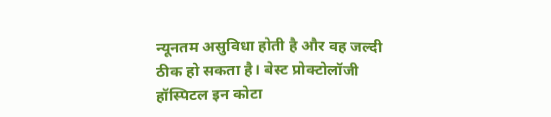न्यूनतम असुविधा होती है और वह जल्दी ठीक हो सकता है। बेस्ट प्रोक्टोलॉजी हॉस्पिटल इन कोटा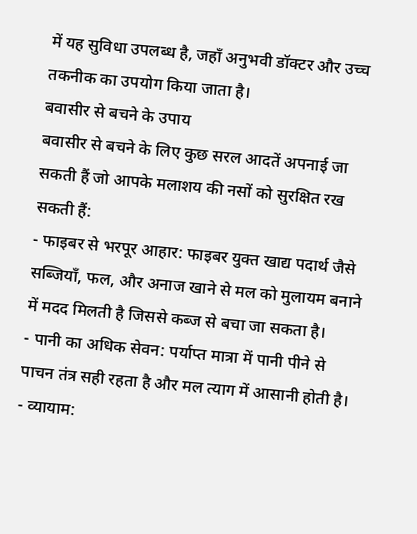में यह सुविधा उपलब्ध है, जहाँ अनुभवी डॉक्टर और उच्च तकनीक का उपयोग किया जाता है।
बवासीर से बचने के उपाय
बवासीर से बचने के लिए कुछ सरल आदतें अपनाई जा सकती हैं जो आपके मलाशय की नसों को सुरक्षित रख सकती हैं:
- फाइबर से भरपूर आहार: फाइबर युक्त खाद्य पदार्थ जैसे सब्जियाँ, फल, और अनाज खाने से मल को मुलायम बनाने में मदद मिलती है जिससे कब्ज से बचा जा सकता है।
- पानी का अधिक सेवन: पर्याप्त मात्रा में पानी पीने से पाचन तंत्र सही रहता है और मल त्याग में आसानी होती है।
- व्यायाम: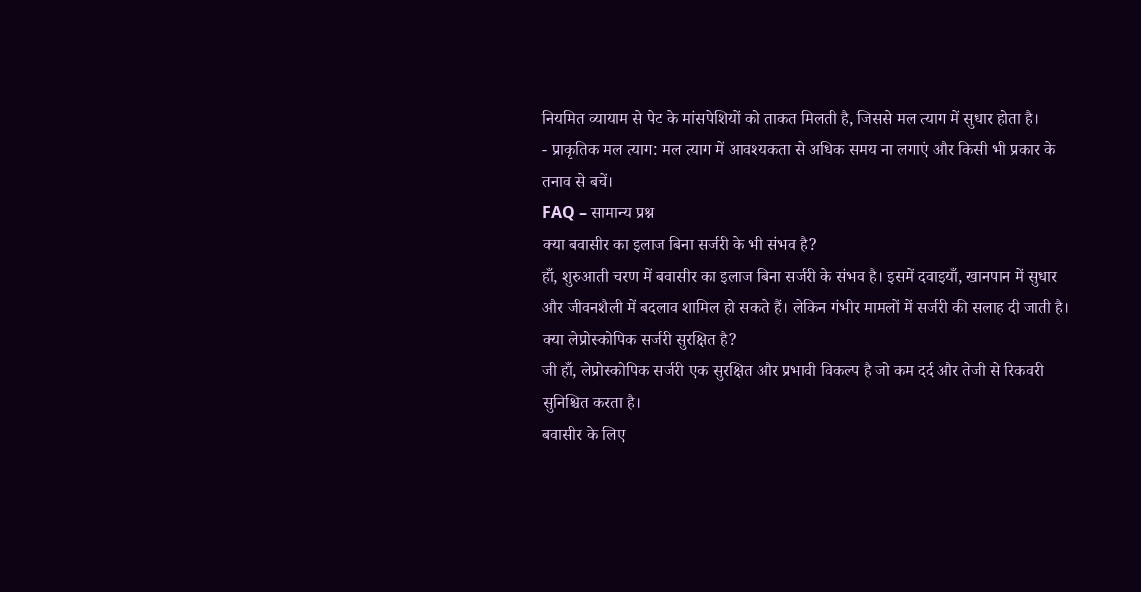नियमित व्यायाम से पेट के मांसपेशियों को ताकत मिलती है, जिससे मल त्याग में सुधार होता है।
- प्राकृतिक मल त्याग: मल त्याग में आवश्यकता से अधिक समय ना लगाएं और किसी भी प्रकार के तनाव से बचें।
FAQ – सामान्य प्रश्न
क्या बवासीर का इलाज बिना सर्जरी के भी संभव है?
हाँ, शुरुआती चरण में बवासीर का इलाज बिना सर्जरी के संभव है। इसमें दवाइयाँ, खानपान में सुधार और जीवनशैली में बदलाव शामिल हो सकते हैं। लेकिन गंभीर मामलों में सर्जरी की सलाह दी जाती है।
क्या लेप्रोस्कोपिक सर्जरी सुरक्षित है?
जी हाँ, लेप्रोस्कोपिक सर्जरी एक सुरक्षित और प्रभावी विकल्प है जो कम दर्द और तेजी से रिकवरी सुनिश्चित करता है।
बवासीर के लिए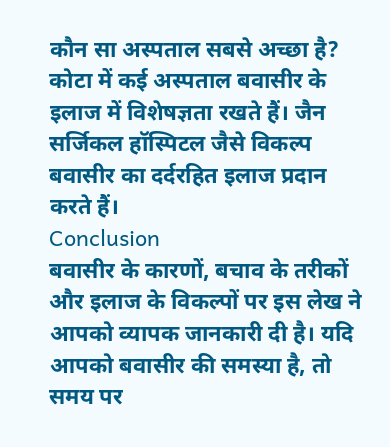कौन सा अस्पताल सबसे अच्छा है?
कोटा में कई अस्पताल बवासीर के इलाज में विशेषज्ञता रखते हैं। जैन सर्जिकल हॉस्पिटल जैसे विकल्प बवासीर का दर्दरहित इलाज प्रदान करते हैं।
Conclusion
बवासीर के कारणों, बचाव के तरीकों और इलाज के विकल्पों पर इस लेख ने आपको व्यापक जानकारी दी है। यदि आपको बवासीर की समस्या है, तो समय पर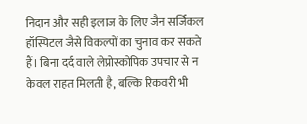निदान और सही इलाज के लिए जैन सर्जिकल हॉस्पिटल जैसे विकल्पों का चुनाव कर सकते हैं। बिना दर्द वाले लेप्रोस्कोपिक उपचार से न केवल राहत मिलती है, बल्कि रिकवरी भी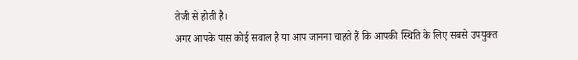तेजी से होती है।
अगर आपके पास कोई सवाल है या आप जानना चाहते हैं कि आपकी स्थिति के लिए सबसे उपयुक्त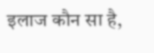इलाज कौन सा है,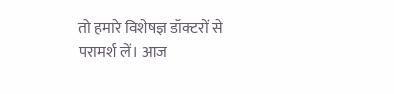तो हमारे विशेषज्ञ डॉक्टरों से परामर्श लें। आज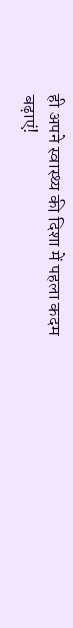ही अपने स्वास्थ्य की दिशा में पहला कदम बढ़ाएं!